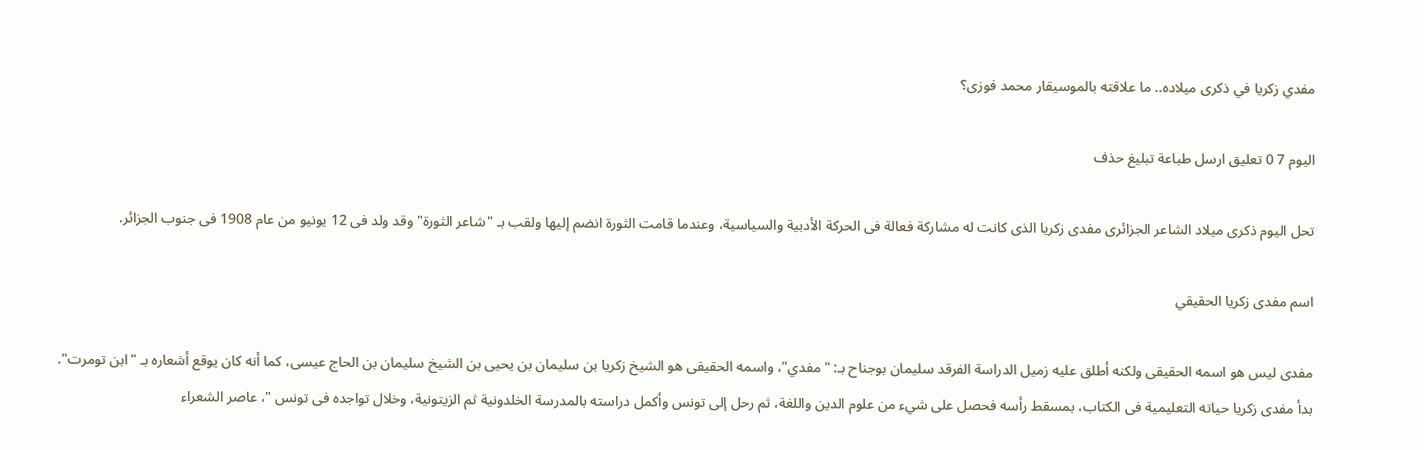مفدي زكريا في ذكرى ميلاده.. ما علاقته بالموسيقار محمد فوزى؟

اليوم 7 0 تعليق ارسل طباعة تبليغ حذف

تحل اليوم ذكرى ميلاد الشاعر الجزائرى مفدى زكريا الذى كانت له مشاركة فعالة فى الحركة الأدبية والسياسية، وعندما قامت الثورة انضم إليها ولقب بـ "شاعر الثورة" وقد ولد فى 12 يونيو من عام 1908 فى جنوب الجزائر.

اسم مفدى زكريا الحقيقي

مفدى ليس هو اسمه الحقيقى ولكنه أطلق عليه زميل الدراسة الفرقد سليمان بوجناح بـ: "مفدي"، واسمه الحقيقى هو الشيخ زكريا بن سليمان بن يحيى بن الشيخ سليمان بن الحاج عيسى، كما أنه كان يوقع أشعاره بـ "ابن تومرت".
بدأ مفدى زكريا حياته التعليمية فى الكتاب، بمسقط رأسه فحصل على شيء من علوم الدين واللغة، ثم رحل إلى تونس وأكمل دراسته بالمدرسة الخلدونية ثم الزيتونية، وخلال تواجده فى تونس "، عاصر الشعراء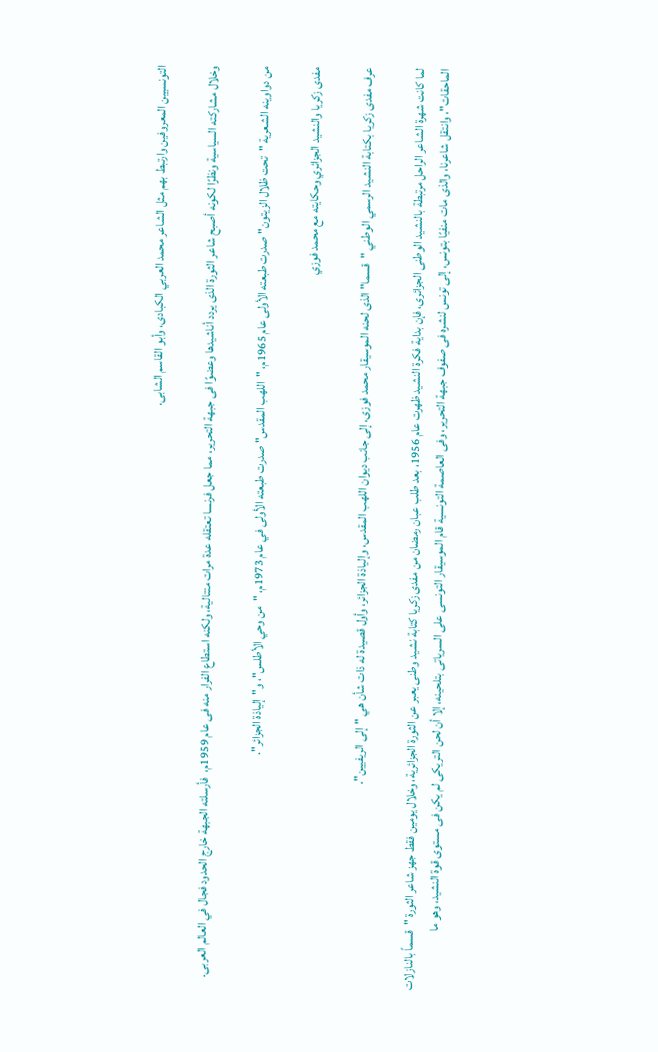التونسيين المعروفين وارتبط بهم مثل الشاعر محمد العربي الكبادى، وأبو القاسم الشابى.

وخلال مشاركته السياسية ونظرًا لكونه أصبح شاعر الثورة الذى يردد أناشيدها وعضوًا فى جبهة التحرير، مما جعل فرنسا تعتقله عدة مرات متتالية، ولكنه استطاع الفرار منه فى عام 1959م،  فأرسلته الجبهة خارج الحدود فجال في العالم العربى.

من دواوينه الشعرية "تحت ظلال الزيتون" صدرت طبعته الأولى عام 1965م، "اللهب المقدس" صدرت طبعته الأولى في عام 1973م، "من وحي الأطلس"، و"إلياذة الجزائر".

مفدى زكريا والنشيد الجزائري وحكايته مع محمد فوزي

عرف مفدى زكريا بكتابة النشيد الرسمي الوطني "قسما" الذى لحنه الموسيقار محمد فوزى، إلى جانب ديوان اللهب المقدس، وإلياذة الجزائر، وأول قصيدة له ذات شأن هي "إلى الريفيين".

لما كانت شهرة الشاعر الراحل مرتبطة بالنشيد الوطنى الجزائرى، فإن بداية فكرة النشيد ظهرت عام 1956، بعد طلب عبان رمضان من مفدى زكريا كتابة نشيد وطنى يعبر عن الثورة الجزائرية، وخلال يومين فقط جهز شاعر الثورة "قسماً بالنازلات الماحقات"، وانتقل شاعرنا، والذى مات منفيًا بتونس، إلى تونس لنشره فى صفوف جبهة التحرير، وفى العاصمة التونسية قام الموسيقار التونسى على السرياتى بتلحينه، إلا أن لحن التريكى لم يكن فى مستوى قوة النشيد، وهو ما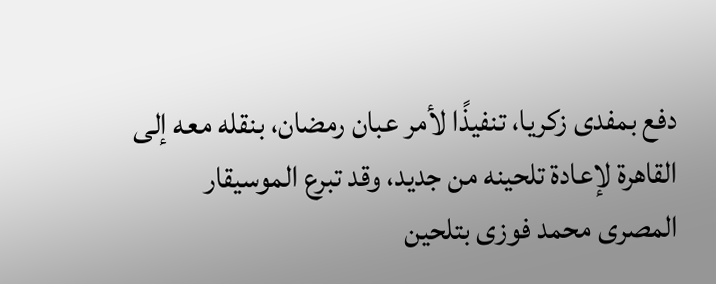دفع بمفدى زكريا، تنفيذًا لأمر عبان رمضان، بنقله معه إلى القاهرة لإعادة تلحينه من جديد، وقد تبرع الموسيقار المصرى محمد فوزى بتلحين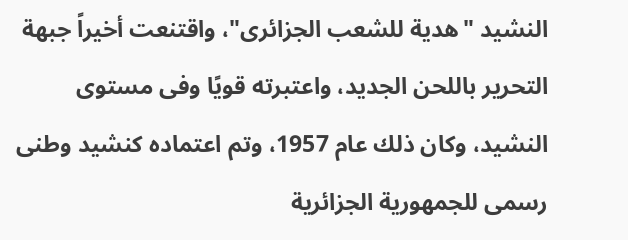النشيد "هدية للشعب الجزائرى"، واقتنعت أخيراً جبهة التحرير باللحن الجديد، واعتبرته قويًا وفى مستوى النشيد، وكان ذلك عام 1957، وتم اعتماده كنشيد وطنى رسمى للجمهورية الجزائرية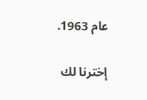عام 1963.

إخترنا لك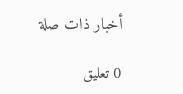أخبار ذات صلة

0 تعليق